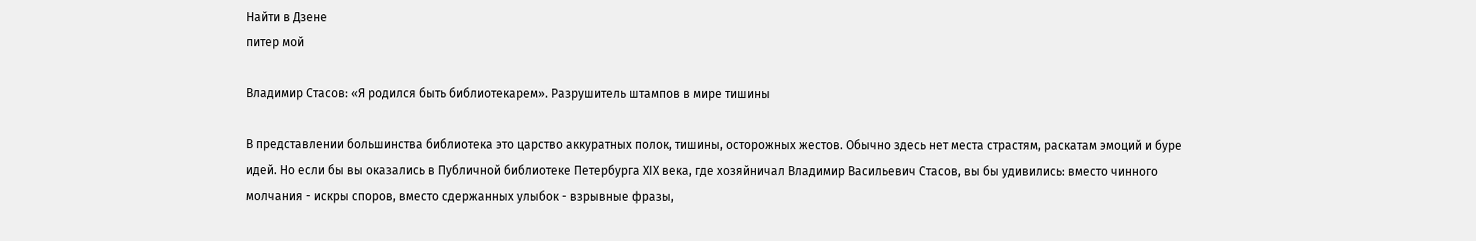Найти в Дзене
питер мой

Владимир Стасов: «Я родился быть библиотекарем». Разрушитель штампов в мире тишины

В представлении большинства библиотека это царство аккуратных полок, тишины, осторожных жестов. Обычно здесь нет места страстям, раскатам эмоций и буре идей. Но если бы вы оказались в Публичной библиотеке Петербурга XIX века, где хозяйничал Владимир Васильевич Стасов, вы бы удивились: вместо чинного молчания - искры споров, вместо сдержанных улыбок - взрывные фразы,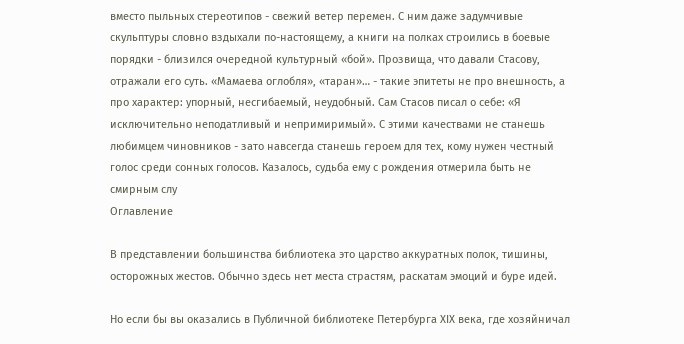вместо пыльных стереотипов - свежий ветер перемен. С ним даже задумчивые скульптуры словно вздыхали по-настоящему, а книги на полках строились в боевые порядки - близился очередной культурный «бой». Прозвища, что давали Стасову, отражали его суть. «Мамаева оглобля», «таран»… - такие эпитеты не про внешность, а про характер: упорный, несгибаемый, неудобный. Сам Стасов писал о себе: «Я исключительно неподатливый и непримиримый». С этими качествами не станешь любимцем чиновников - зато навсегда станешь героем для тех, кому нужен честный голос среди сонных голосов. Казалось, судьба ему с рождения отмерила быть не смирным слу
Оглавление

В представлении большинства библиотека это царство аккуратных полок, тишины, осторожных жестов. Обычно здесь нет места страстям, раскатам эмоций и буре идей.

Но если бы вы оказались в Публичной библиотеке Петербурга XIX века, где хозяйничал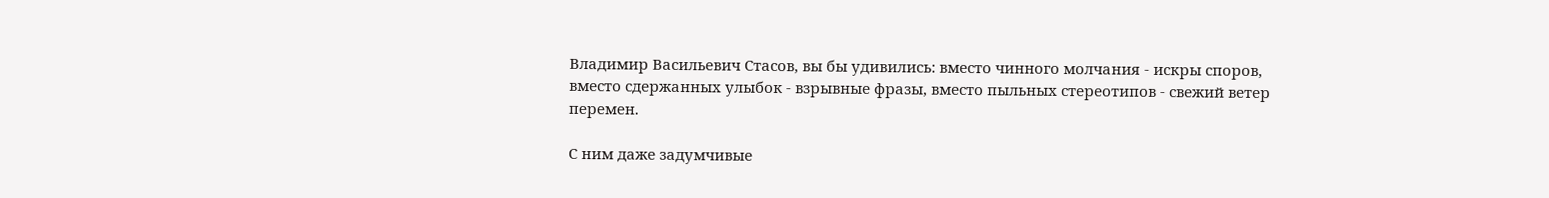Владимир Васильевич Стасов, вы бы удивились: вместо чинного молчания - искры споров, вместо сдержанных улыбок - взрывные фразы, вместо пыльных стереотипов - свежий ветер перемен.

С ним даже задумчивые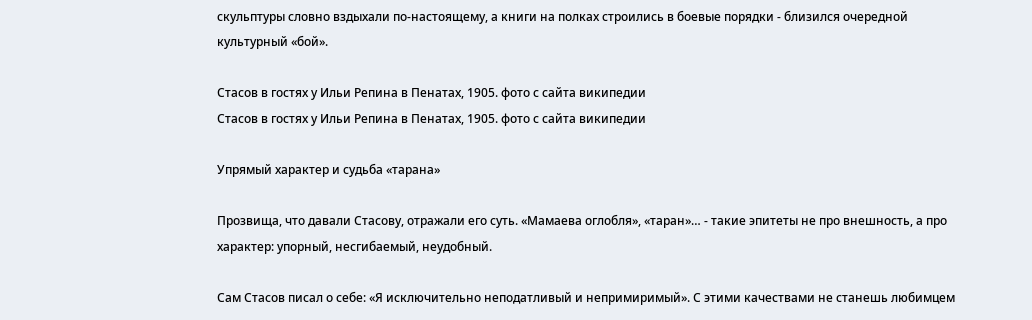скульптуры словно вздыхали по-настоящему, а книги на полках строились в боевые порядки - близился очередной культурный «бой».

Стасов в гостях у Ильи Репина в Пенатах, 1905. фото с сайта википедии
Стасов в гостях у Ильи Репина в Пенатах, 1905. фото с сайта википедии

Упрямый характер и судьба «тарана»

Прозвища, что давали Стасову, отражали его суть. «Мамаева оглобля», «таран»… - такие эпитеты не про внешность, а про характер: упорный, несгибаемый, неудобный.

Сам Стасов писал о себе: «Я исключительно неподатливый и непримиримый». С этими качествами не станешь любимцем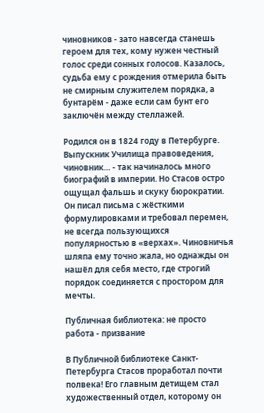чиновников - зато навсегда станешь героем для тех, кому нужен честный голос среди сонных голосов. Казалось, судьба ему с рождения отмерила быть не смирным служителем порядка, а бунтарём - даже если сам бунт его заключён между стеллажей.

Родился он в 1824 году в Петербурге. Выпускник Училища правоведения, чиновник… - так начиналось много биографий в империи. Но Стасов остро ощущал фальшь и скуку бюрократии. Он писал письма с жёсткими формулировками и требовал перемен, не всегда пользующихся популярностью в «верхах». Чиновничья шляпа ему точно жала, но однажды он нашёл для себя место, где строгий порядок соединяется с простором для мечты.

Публичная библиотека: не просто работа - призвание

В Публичной библиотеке Санкт-Петербурга Стасов проработал почти полвека! Его главным детищем стал художественный отдел, которому он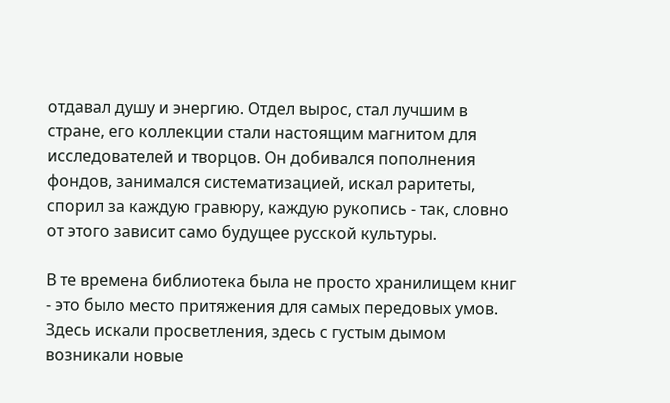отдавал душу и энергию. Отдел вырос, стал лучшим в стране, его коллекции стали настоящим магнитом для исследователей и творцов. Он добивался пополнения фондов, занимался систематизацией, искал раритеты, спорил за каждую гравюру, каждую рукопись - так, словно от этого зависит само будущее русской культуры.

В те времена библиотека была не просто хранилищем книг - это было место притяжения для самых передовых умов. Здесь искали просветления, здесь с густым дымом возникали новые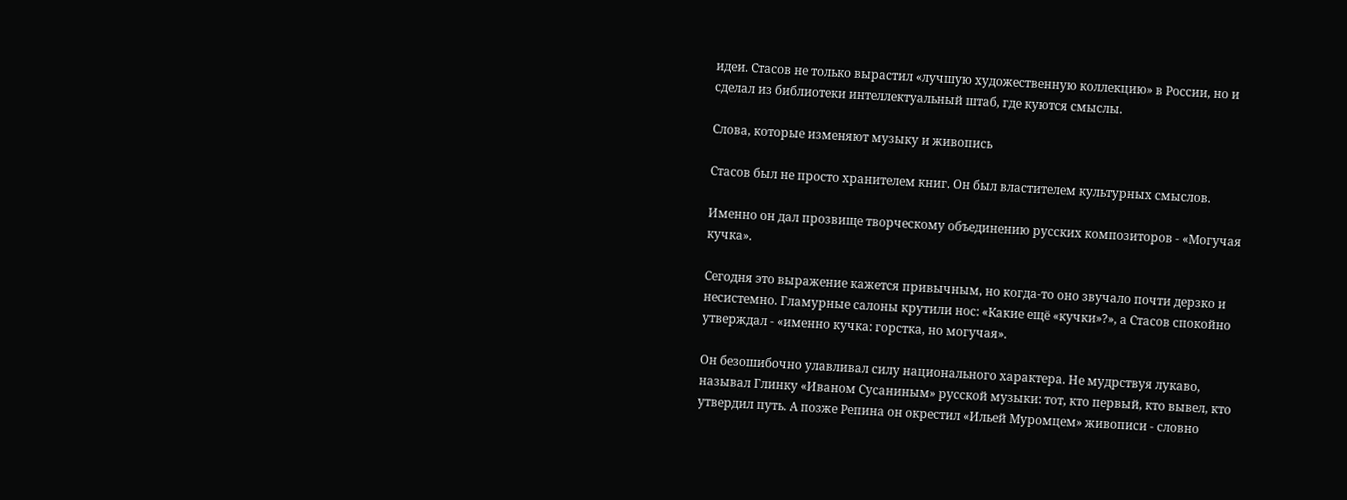идеи. Стасов не только вырастил «лучшую художественную коллекцию» в России, но и сделал из библиотеки интеллектуальный штаб, где куются смыслы.

Слова, которые изменяют музыку и живопись

Стасов был не просто хранителем книг. Он был властителем культурных смыслов.

Именно он дал прозвище творческому объединению русских композиторов - «Могучая кучка».

Сегодня это выражение кажется привычным, но когда-то оно звучало почти дерзко и несистемно. Гламурные салоны крутили нос: «Какие ещё «кучки»?», а Стасов спокойно утверждал - «именно кучка: горстка, но могучая».

Он безошибочно улавливал силу национального характера. Не мудрствуя лукаво, называл Глинку «Иваном Сусаниным» русской музыки: тот, кто первый, кто вывел, кто утвердил путь. А позже Репина он окрестил «Ильей Муромцем» живописи - словно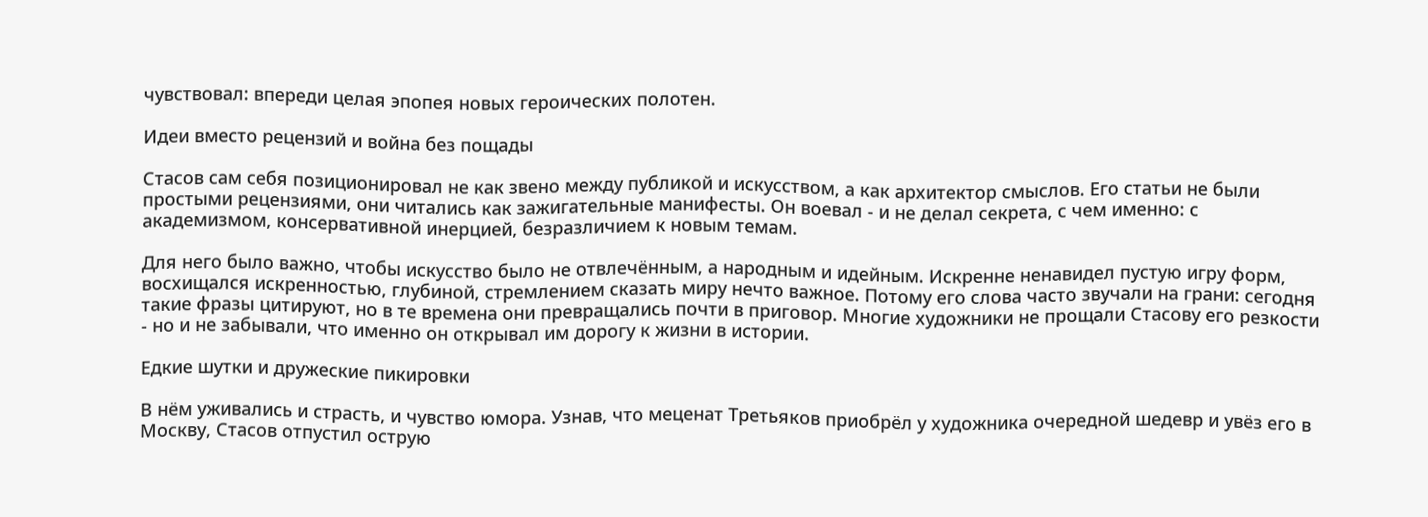чувствовал: впереди целая эпопея новых героических полотен.

Идеи вместо рецензий и война без пощады

Стасов сам себя позиционировал не как звено между публикой и искусством, а как архитектор смыслов. Его статьи не были простыми рецензиями, они читались как зажигательные манифесты. Он воевал - и не делал секрета, с чем именно: с академизмом, консервативной инерцией, безразличием к новым темам.

Для него было важно, чтобы искусство было не отвлечённым, а народным и идейным. Искренне ненавидел пустую игру форм, восхищался искренностью, глубиной, стремлением сказать миру нечто важное. Потому его слова часто звучали на грани: сегодня такие фразы цитируют, но в те времена они превращались почти в приговор. Многие художники не прощали Стасову его резкости - но и не забывали, что именно он открывал им дорогу к жизни в истории.

Едкие шутки и дружеские пикировки

В нём уживались и страсть, и чувство юмора. Узнав, что меценат Третьяков приобрёл у художника очередной шедевр и увёз его в Москву, Стасов отпустил острую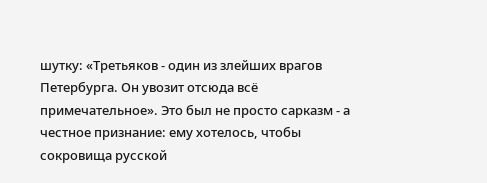шутку: «Третьяков - один из злейших врагов Петербурга. Он увозит отсюда всё примечательное». Это был не просто сарказм - а честное признание: ему хотелось, чтобы сокровища русской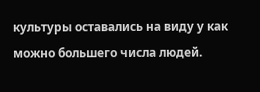культуры оставались на виду у как можно большего числа людей.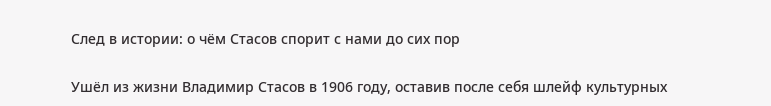След в истории: о чём Стасов спорит с нами до сих пор

Ушёл из жизни Владимир Стасов в 1906 году, оставив после себя шлейф культурных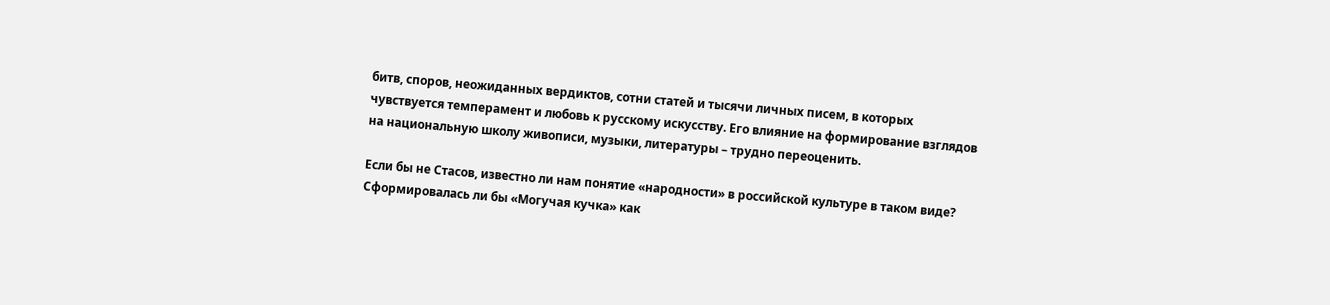битв, споров, неожиданных вердиктов, сотни статей и тысячи личных писем, в которых чувствуется темперамент и любовь к русскому искусству. Его влияние на формирование взглядов на национальную школу живописи, музыки, литературы – трудно переоценить.

Если бы не Стасов, известно ли нам понятие «народности» в российской культуре в таком виде? Сформировалась ли бы «Могучая кучка» как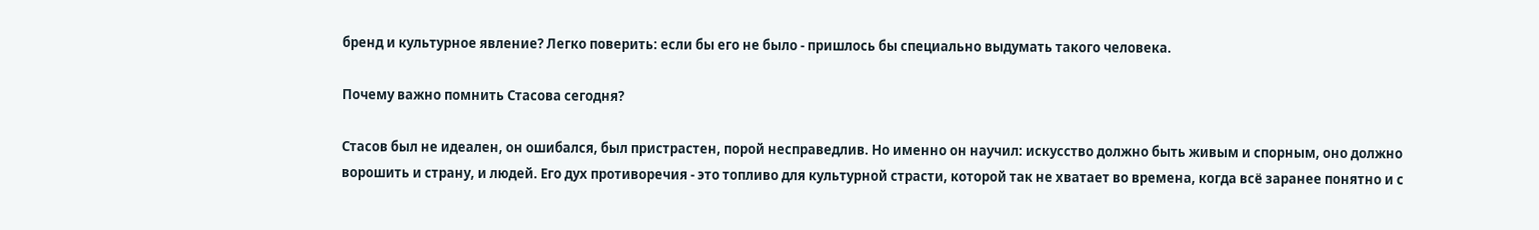бренд и культурное явление? Легко поверить: если бы его не было - пришлось бы специально выдумать такого человека.

Почему важно помнить Стасова сегодня?

Стасов был не идеален, он ошибался, был пристрастен, порой несправедлив. Но именно он научил: искусство должно быть живым и спорным, оно должно ворошить и страну, и людей. Его дух противоречия - это топливо для культурной страсти, которой так не хватает во времена, когда всё заранее понятно и с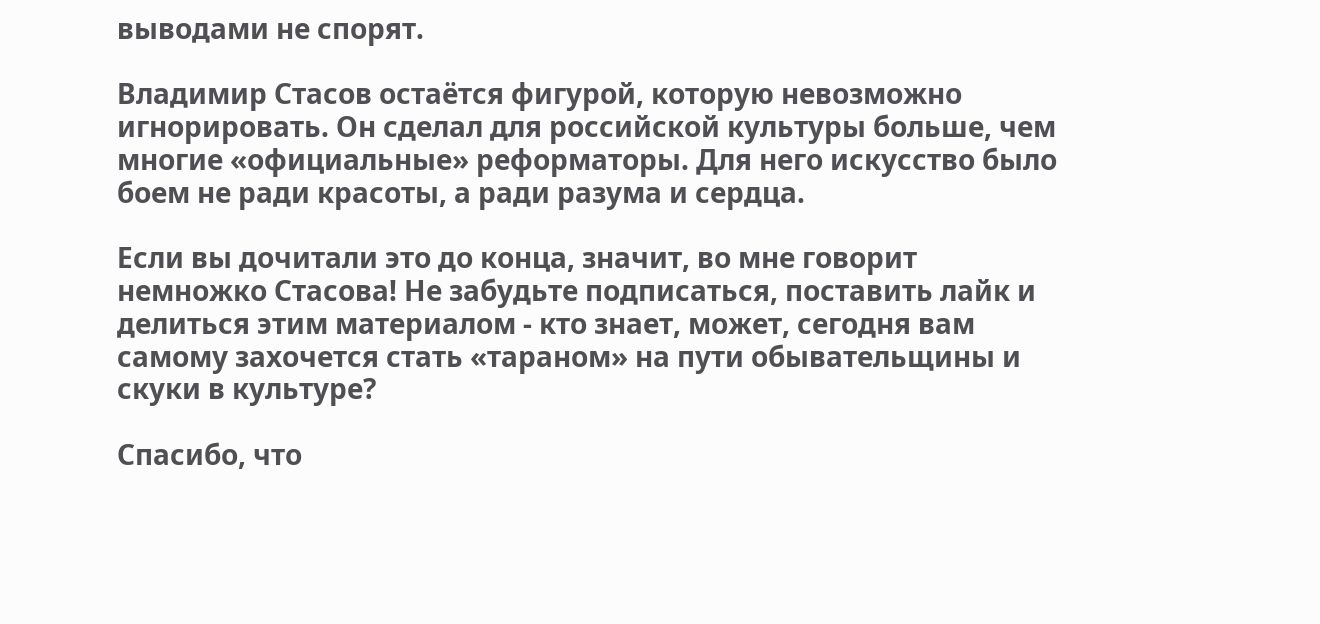выводами не спорят.

Владимир Стасов остаётся фигурой, которую невозможно игнорировать. Он сделал для российской культуры больше, чем многие «официальные» реформаторы. Для него искусство было боем не ради красоты, а ради разума и сердца.

Если вы дочитали это до конца, значит, во мне говорит немножко Стасова! Не забудьте подписаться, поставить лайк и делиться этим материалом - кто знает, может, сегодня вам самому захочется стать «тараном» на пути обывательщины и скуки в культуре?

Спасибо, что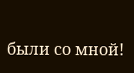были со мной!